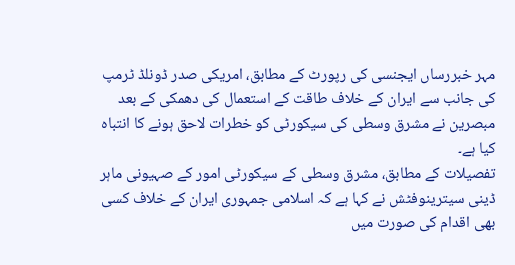مہر خبررساں ایجنسی کی رپورٹ کے مطابق، امریکی صدر ڈونلڈ ٹرمپ کی جانب سے ایران کے خلاف طاقت کے استعمال کی دھمکی کے بعد مبصرین نے مشرق وسطی کی سیکورٹی کو خطرات لاحق ہونے کا انتباہ کیا ہے۔
تفصیلات کے مطابق، مشرق وسطی کے سیکورٹی امور کے صہیونی ماہر ڈینی سیترینوفٹش نے کہا ہے کہ اسلامی جمہوری ایران کے خلاف کسی بھی اقدام کی صورت میں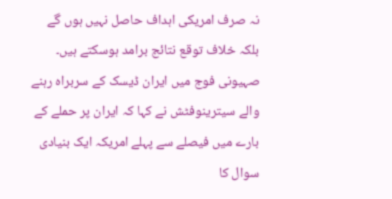نہ صرف امریکی اہداف حاصل نہیں ہوں گے بلکہ خلاف توقع نتائج برامد ہوسکتے ہیں۔
صہیونی فوج میں ایران ڈیسک کے سربراہ رہنے والے سیترینوفٹش نے کہا کہ ایران پر حملے کے بارے میں فیصلے سے پہلے امریکہ ایک بنیادی سوال کا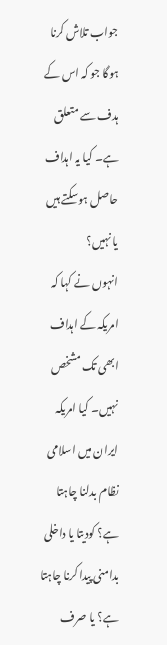جواب تلاش کرنا ہوگا جو کہ اس کے ہدف سے متعلق ہے۔ کیا یہ اہداف حاصل ہوسکتے ہیں یا نہیں؟
انہوں نے کہا کہ امریکہ کے اہداف ابھی تک مشخص نہیں۔ کیا امریکہ ایران میں اسلامی نظام بدلنا چاہتا ہے؟ کودیتا یا داخلی بدامنی پیدا کرنا چاہتا ہے؟ یا صرف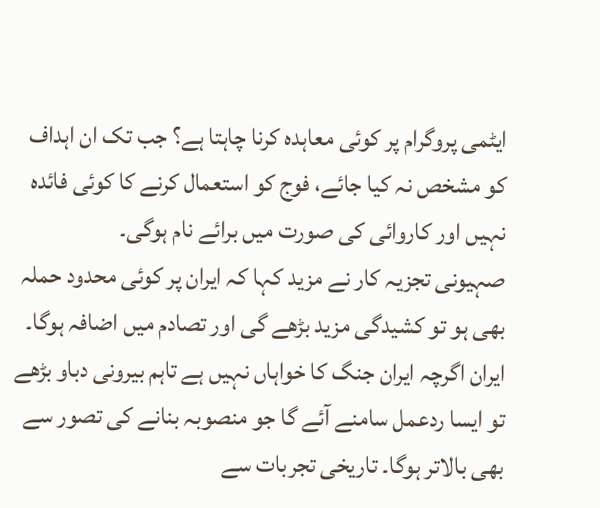ایٹمی پروگرام پر کوئی معاہدہ کرنا چاہتا ہے؟ جب تک ان اہداف کو مشخص نہ کیا جائے، فوج کو استعمال کرنے کا کوئی فائدہ نہیں اور کاروائی کی صورت میں برائے نام ہوگی۔
صہیونی تجزیہ کار نے مزید کہا کہ ایران پر کوئی محدود حملہ بھی ہو تو کشیدگی مزید بڑھے گی اور تصادم میں اضافہ ہوگا۔ ایران اگرچہ ایران جنگ کا خواہاں نہیں ہے تاہم بیرونی دباو بڑھے تو ایسا ردعمل سامنے آئے گا جو منصوبہ بنانے کی تصور سے بھی بالاتر ہوگا۔ تاریخی تجربات سے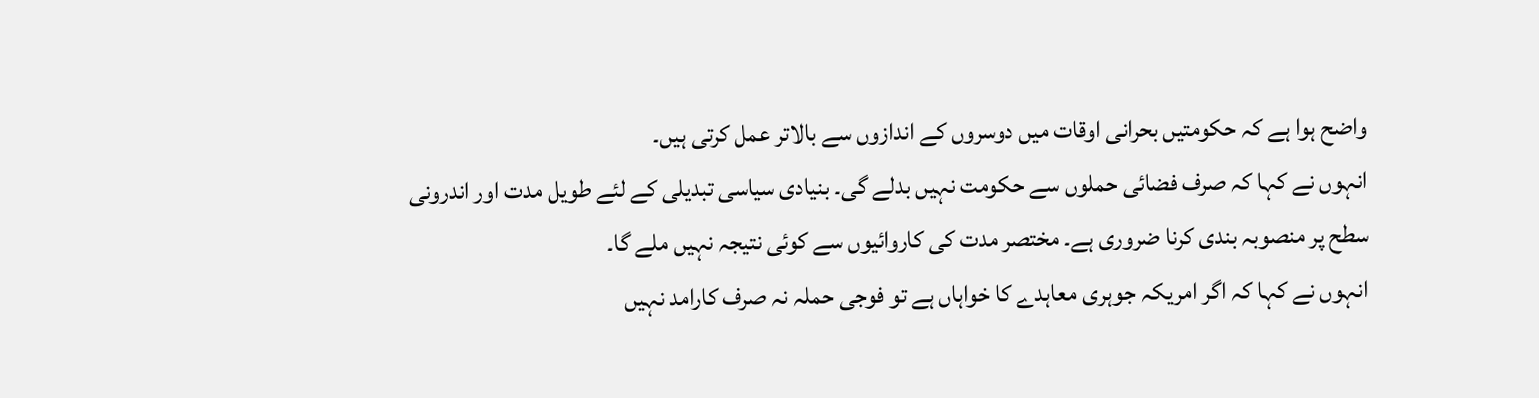واضح ہوا ہے کہ حکومتیں بحرانی اوقات میں دوسروں کے اندازوں سے بالاتر عمل کرتی ہیں۔
انہوں نے کہا کہ صرف فضائی حملوں سے حکومت نہیں بدلے گی۔ بنیادی سیاسی تبدیلی کے لئے طویل مدت اور اندرونی سطح پر منصوبہ بندی کرنا ضروری ہے۔ مختصر مدت کی کاروائیوں سے کوئی نتیجہ نہیں ملے گا۔
انہوں نے کہا کہ اگر امریکہ جوہری معاہدے کا خواہاں ہے تو فوجی حملہ نہ صرف کارامد نہیں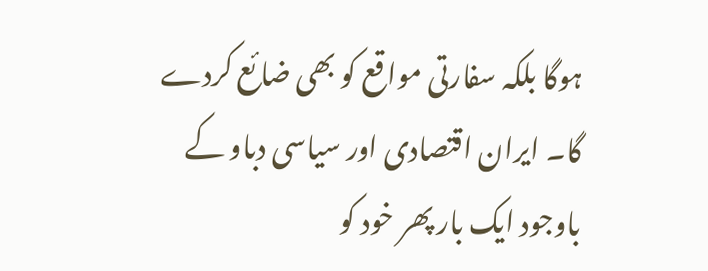ہوگا بلکہ سفارتی مواقع کو بھی ضائع کردے گا۔ ایران اقتصادی اور سیاسی دباو کے باوجود ایک بار پھر خود کو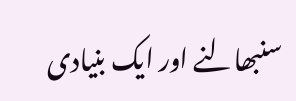سنبھالنے اور ایک بنیادی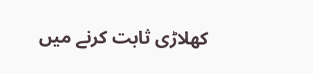کھلاڑی ثابت کرنے میں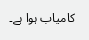کامیاب ہوا ہے۔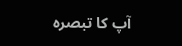آپ کا تبصرہ